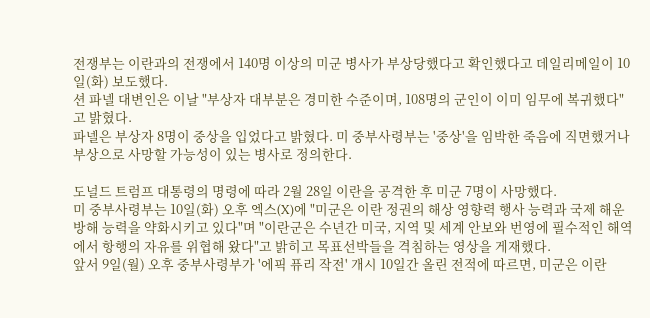전쟁부는 이란과의 전쟁에서 140명 이상의 미군 병사가 부상당했다고 확인했다고 데일리메일이 10일(화) 보도했다.
션 파넬 대변인은 이날 "부상자 대부분은 경미한 수준이며, 108명의 군인이 이미 임무에 복귀했다"고 밝혔다.
파넬은 부상자 8명이 중상을 입었다고 밝혔다. 미 중부사령부는 '중상'을 임박한 죽음에 직면했거나 부상으로 사망할 가능성이 있는 병사로 정의한다.

도널드 트럼프 대통령의 명령에 따라 2월 28일 이란을 공격한 후 미군 7명이 사망했다.
미 중부사령부는 10일(화) 오후 엑스(X)에 "미군은 이란 정권의 해상 영향력 행사 능력과 국제 해운 방해 능력을 약화시키고 있다"며 "이란군은 수년간 미국, 지역 및 세계 안보와 번영에 필수적인 해역에서 항행의 자유를 위협해 왔다"고 밝히고 목표선박들을 격침하는 영상을 게재했다.
앞서 9일(월) 오후 중부사령부가 '에픽 퓨리 작전' 개시 10일간 올린 전적에 따르면, 미군은 이란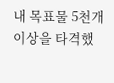내 목표물 5천개 이상을 타격했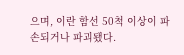으며, 이란 함선 50척 이상이 파손되거나 파괴됐다.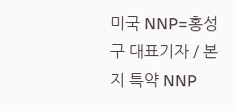미국 NNP=홍성구 대표기자 / 본지 특약 NNP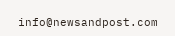info@newsandpost.com